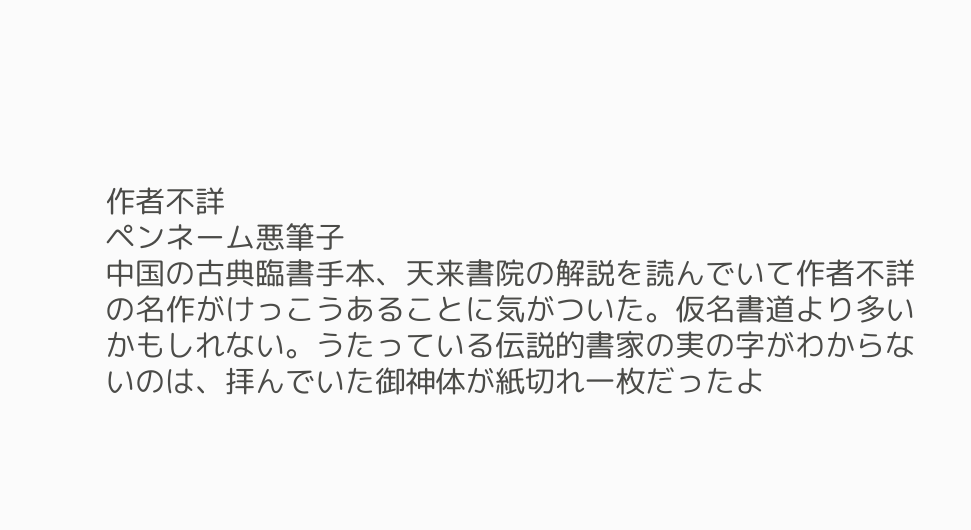作者不詳
ペンネーム悪筆子
中国の古典臨書手本、天来書院の解説を読んでいて作者不詳の名作がけっこうあることに気がついた。仮名書道より多いかもしれない。うたっている伝説的書家の実の字がわからないのは、拝んでいた御神体が紙切れ一枚だったよ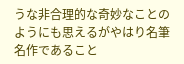うな非合理的な奇妙なことのようにも思えるがやはり名筆名作であること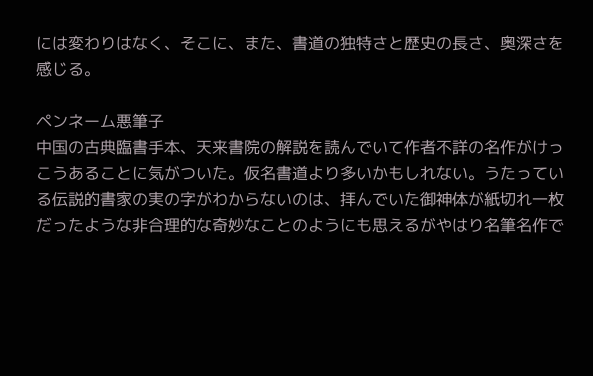には変わりはなく、そこに、また、書道の独特さと歴史の長さ、奥深さを感じる。

ペンネーム悪筆子
中国の古典臨書手本、天来書院の解説を読んでいて作者不詳の名作がけっこうあることに気がついた。仮名書道より多いかもしれない。うたっている伝説的書家の実の字がわからないのは、拝んでいた御神体が紙切れ一枚だったような非合理的な奇妙なことのようにも思えるがやはり名筆名作で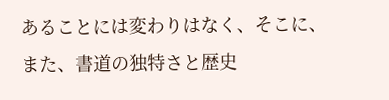あることには変わりはなく、そこに、また、書道の独特さと歴史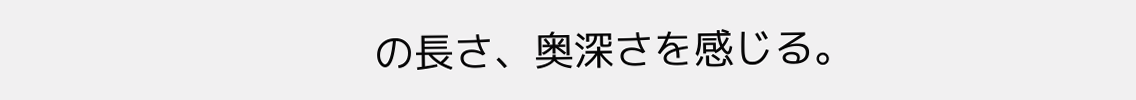の長さ、奥深さを感じる。